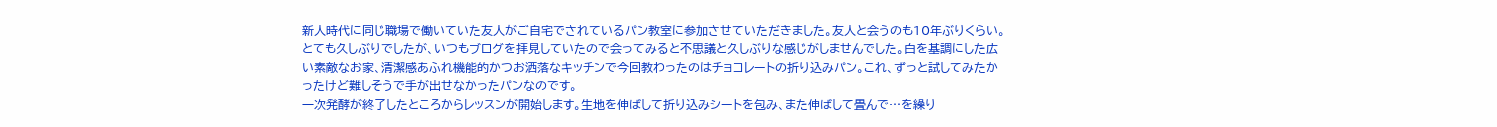新人時代に同じ職場で働いていた友人がご自宅でされているパン教室に参加させていただきました。友人と会うのも10年ぶりくらい。とても久しぶりでしたが、いつもブログを拝見していたので会ってみると不思議と久しぶりな感じがしませんでした。白を基調にした広い素敵なお家、清潔感あふれ機能的かつお洒落なキッチンで今回教わったのはチョコレートの折り込みパン。これ、ずっと試してみたかったけど難しそうで手が出せなかったパンなのです。
一次発酵が終了したところからレッスンが開始します。生地を伸ばして折り込みシートを包み、また伸ばして畳んで…を繰り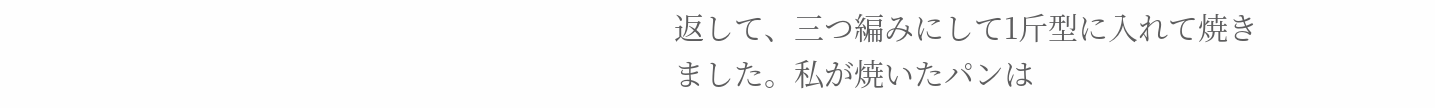返して、三つ編みにして1斤型に入れて焼きました。私が焼いたパンは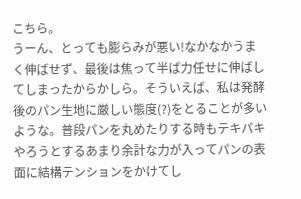こちら。
うーん、とっても膨らみが悪い!なかなかうまく伸ばせず、最後は焦って半ば力任せに伸ばしてしまったからかしら。そういえば、私は発酵後のパン生地に厳しい態度(?)をとることが多いような。普段パンを丸めたりする時もテキパキやろうとするあまり余計な力が入ってパンの表面に結構テンションをかけてし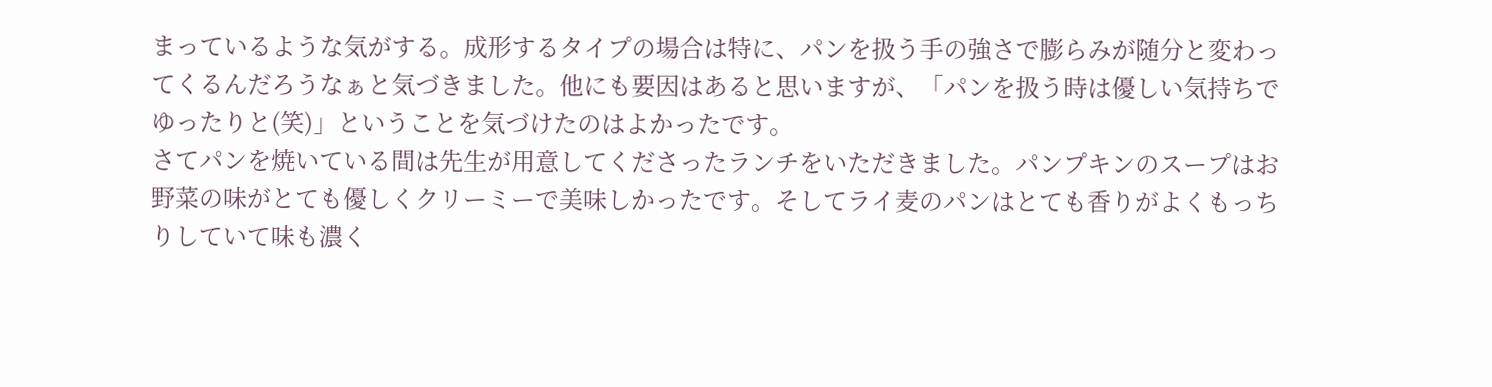まっているような気がする。成形するタイプの場合は特に、パンを扱う手の強さで膨らみが随分と変わってくるんだろうなぁと気づきました。他にも要因はあると思いますが、「パンを扱う時は優しい気持ちでゆったりと(笑)」ということを気づけたのはよかったです。
さてパンを焼いている間は先生が用意してくださったランチをいただきました。パンプキンのスープはお野菜の味がとても優しくクリーミーで美味しかったです。そしてライ麦のパンはとても香りがよくもっちりしていて味も濃く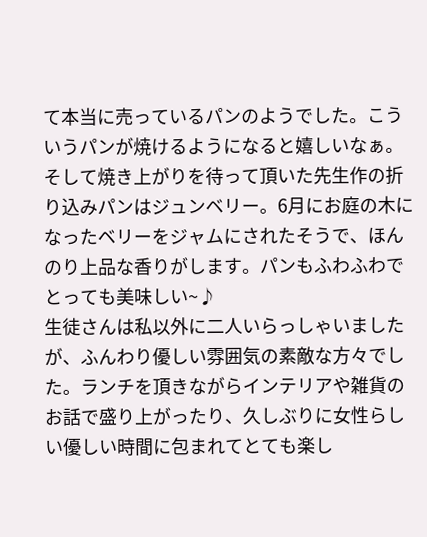て本当に売っているパンのようでした。こういうパンが焼けるようになると嬉しいなぁ。そして焼き上がりを待って頂いた先生作の折り込みパンはジュンベリー。6月にお庭の木になったベリーをジャムにされたそうで、ほんのり上品な香りがします。パンもふわふわでとっても美味しい~♪
生徒さんは私以外に二人いらっしゃいましたが、ふんわり優しい雰囲気の素敵な方々でした。ランチを頂きながらインテリアや雑貨のお話で盛り上がったり、久しぶりに女性らしい優しい時間に包まれてとても楽し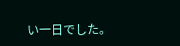い一日でした。